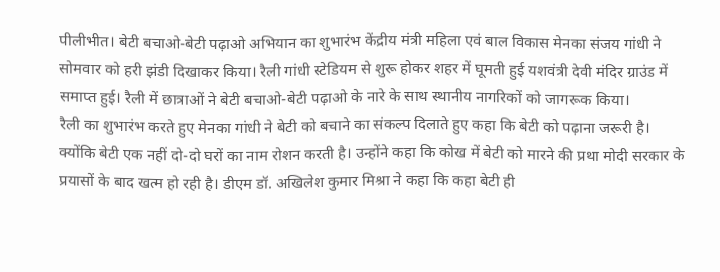पीलीभीत। बेटी बचाओ-बेटी पढ़ाओ अभियान का शुभारंभ केंद्रीय मंत्री महिला एवं बाल विकास मेनका संजय गांधी ने सोमवार को हरी झंडी दिखाकर किया। रैली गांधी स्टेडियम से शुरू होकर शहर में घूमती हुई यशवंत्री देवी मंदिर ग्राउंड में समाप्त हुई। रैली में छात्राओं ने बेटी बचाओ-बेटी पढ़ाओ के नारे के साथ स्थानीय नागरिकों को जागरूक किया।
रैली का शुभारंभ करते हुए मेनका गांधी ने बेटी को बचाने का संकल्प दिलाते हुए कहा कि बेटी को पढ़ाना जरूरी है। क्योंकि बेटी एक नहीं दो-दो घरों का नाम रोशन करती है। उन्होंने कहा कि कोख में बेटी को मारने की प्रथा मोदी सरकार के प्रयासों के बाद खत्म हो रही है। डीएम डॉ. अखिलेश कुमार मिश्रा ने कहा कि कहा बेटी ही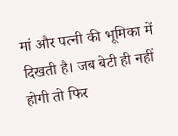मां और पत्नी की भूमिका में दिखती है। जब बेटी ही नहीं होगी तो फिर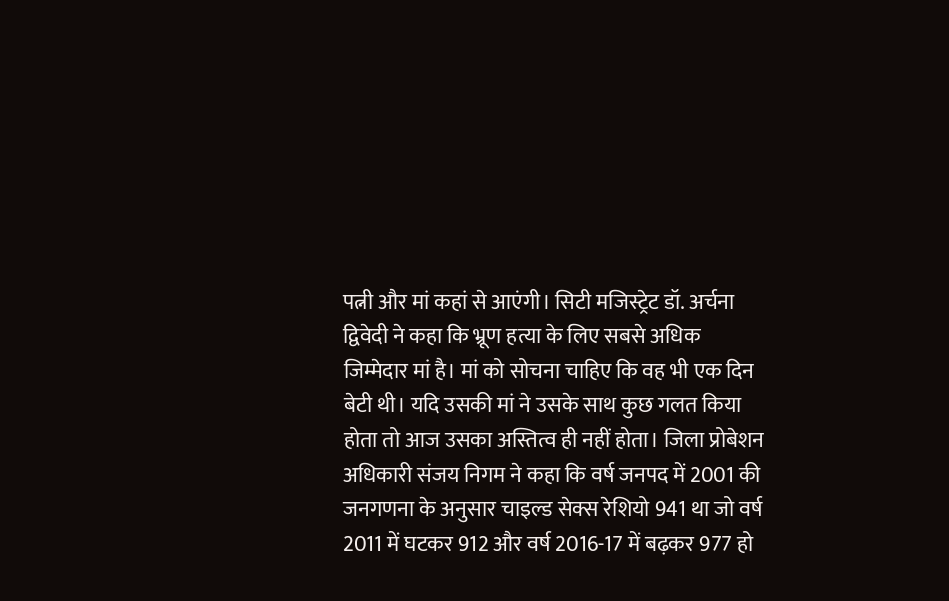पत्नी और मां कहां से आएंगी। सिटी मजिस्ट्रेट डॉ. अर्चना द्विवेदी ने कहा कि भ्रूण हत्या के लिए सबसे अधिक जिम्मेदार मां है। मां को सोचना चाहिए कि वह भी एक दिन बेटी थी। यदि उसकी मां ने उसके साथ कुछ गलत किया होता तो आज उसका अस्तित्व ही नहीं होता। जिला प्रोबेशन अधिकारी संजय निगम ने कहा कि वर्ष जनपद में 2001 की जनगणना के अनुसार चाइल्ड सेक्स रेशियो 941 था जो वर्ष 2011 में घटकर 912 और वर्ष 2016-17 में बढ़कर 977 हो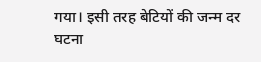गया। इसी तरह बेटियों की जन्म दर घटना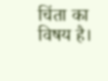चिंता का विषय है।